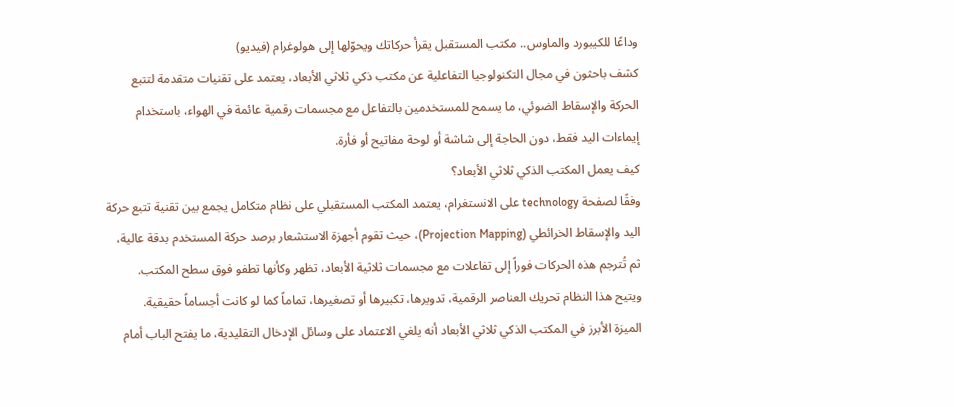وداعًا للكيبورد والماوس.. مكتب المستقبل يقرأ حركاتك ويحوّلها إلى هولوغرام (فيديو)
كشف باحثون في مجال التكنولوجيا التفاعلية عن مكتب ذكي ثلاثي الأبعاد، يعتمد على تقنيات متقدمة لتتبع الحركة والإسقاط الضوئي، ما يسمح للمستخدمين بالتفاعل مع مجسمات رقمية عائمة في الهواء، باستخدام إيماءات اليد فقط، دون الحاجة إلى شاشة أو لوحة مفاتيح أو فأرة.
كيف يعمل المكتب الذكي ثلاثي الأبعاد؟
وفقًا لصفحة technology على الانستغرام، يعتمد المكتب المستقبلي على نظام متكامل يجمع بين تقنية تتبع حركة اليد والإسقاط الخرائطي (Projection Mapping)، حيث تقوم أجهزة الاستشعار برصد حركة المستخدم بدقة عالية، ثم تُترجم هذه الحركات فوراً إلى تفاعلات مع مجسمات ثلاثية الأبعاد، تظهر وكأنها تطفو فوق سطح المكتب.
ويتيح هذا النظام تحريك العناصر الرقمية، تدويرها، تكبيرها أو تصغيرها، تماماً كما لو كانت أجساماً حقيقية.
الميزة الأبرز في المكتب الذكي ثلاثي الأبعاد أنه يلغي الاعتماد على وسائل الإدخال التقليدية، ما يفتح الباب أمام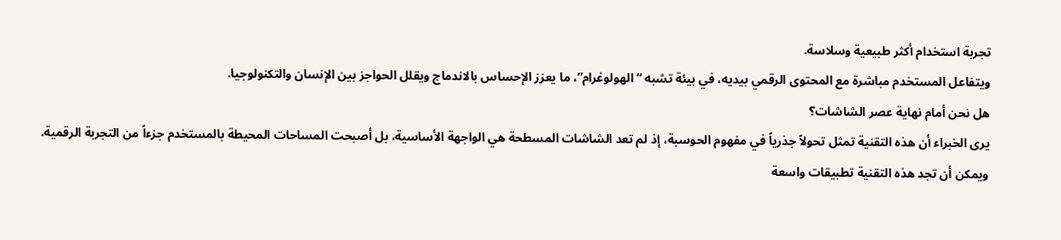تجربة استخدام أكثر طبيعية وسلاسة.
ويتفاعل المستخدم مباشرة مع المحتوى الرقمي بيديه، في بيئة تشبه “الهولوغرام”، ما يعزز الإحساس بالاندماج ويقلل الحواجز بين الإنسان والتكنولوجيا.
هل نحن أمام نهاية عصر الشاشات؟
يرى الخبراء أن هذه التقنية تمثل تحولاً جذرياً في مفهوم الحوسبة، إذ لم تعد الشاشات المسطحة هي الواجهة الأساسية، بل أصبحت المساحات المحيطة بالمستخدم جزءاً من التجربة الرقمية.
ويمكن أن تجد هذه التقنية تطبيقات واسعة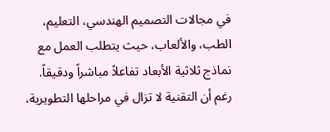في مجالات التصميم الهندسي، التعليم، الطب، والألعاب، حيث يتطلب العمل مع نماذج ثلاثية الأبعاد تفاعلاً مباشراً ودقيقاً.
رغم أن التقنية لا تزال في مراحلها التطويرية،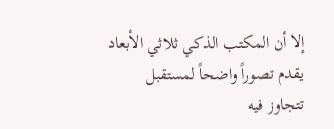إلا أن المكتب الذكي ثلاثي الأبعاد يقدم تصوراً واضحاً لمستقبل تتجاوز فيه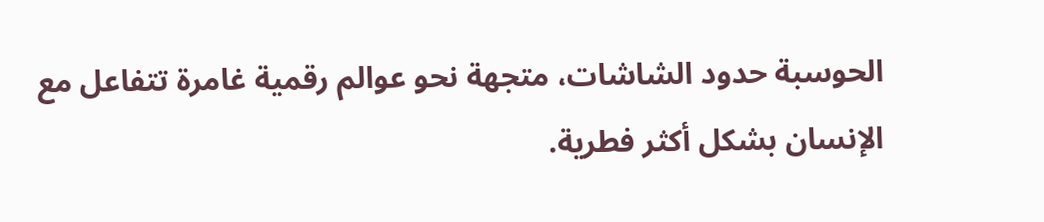الحوسبة حدود الشاشات، متجهة نحو عوالم رقمية غامرة تتفاعل مع الإنسان بشكل أكثر فطرية.